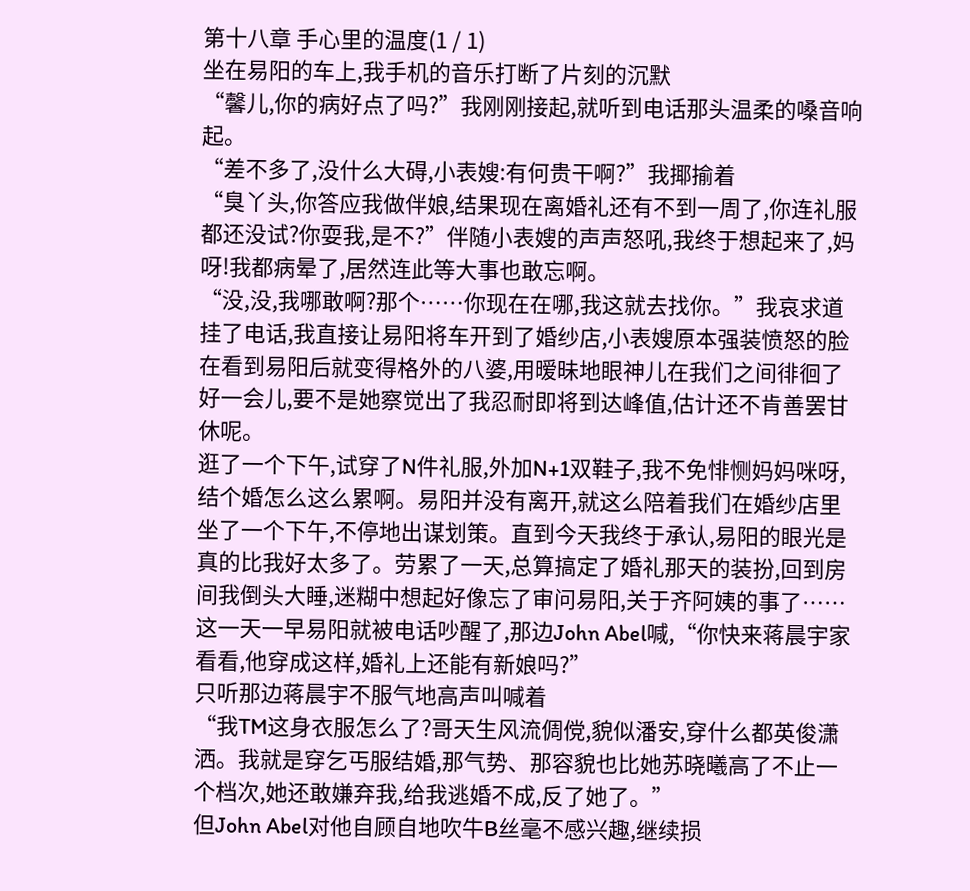第十八章 手心里的温度(1 / 1)
坐在易阳的车上,我手机的音乐打断了片刻的沉默
“馨儿,你的病好点了吗?”我刚刚接起,就听到电话那头温柔的嗓音响起。
“差不多了,没什么大碍,小表嫂:有何贵干啊?”我揶揄着
“臭丫头,你答应我做伴娘,结果现在离婚礼还有不到一周了,你连礼服都还没试?你耍我,是不?”伴随小表嫂的声声怒吼,我终于想起来了,妈呀!我都病晕了,居然连此等大事也敢忘啊。
“没,没,我哪敢啊?那个……你现在在哪,我这就去找你。”我哀求道
挂了电话,我直接让易阳将车开到了婚纱店,小表嫂原本强装愤怒的脸在看到易阳后就变得格外的八婆,用暧昧地眼神儿在我们之间徘徊了好一会儿,要不是她察觉出了我忍耐即将到达峰值,估计还不肯善罢甘休呢。
逛了一个下午,试穿了N件礼服,外加N+1双鞋子,我不免悱恻妈妈咪呀,结个婚怎么这么累啊。易阳并没有离开,就这么陪着我们在婚纱店里坐了一个下午,不停地出谋划策。直到今天我终于承认,易阳的眼光是真的比我好太多了。劳累了一天,总算搞定了婚礼那天的装扮,回到房间我倒头大睡,迷糊中想起好像忘了审问易阳,关于齐阿姨的事了……
这一天一早易阳就被电话吵醒了,那边John Abel喊,“你快来蒋晨宇家看看,他穿成这样,婚礼上还能有新娘吗?”
只听那边蒋晨宇不服气地高声叫喊着
“我TM这身衣服怎么了?哥天生风流倜傥,貌似潘安,穿什么都英俊潇洒。我就是穿乞丐服结婚,那气势、那容貌也比她苏晓曦高了不止一个档次,她还敢嫌弃我,给我逃婚不成,反了她了。”
但John Abel对他自顾自地吹牛B丝毫不感兴趣,继续损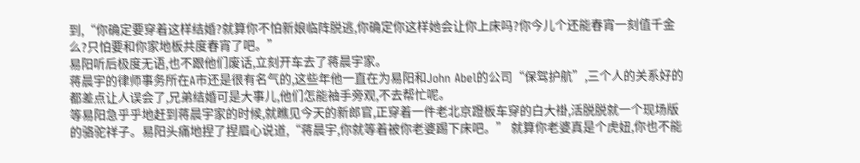到,“你确定要穿着这样结婚?就算你不怕新娘临阵脱逃,你确定你这样她会让你上床吗?你今儿个还能春宵一刻值千金么?只怕要和你家地板共度春宵了吧。”
易阳听后极度无语,也不跟他们废话,立刻开车去了蒋晨宇家。
蒋晨宇的律师事务所在A市还是很有名气的,这些年他一直在为易阳和John Abel的公司“保驾护航”,三个人的关系好的都差点让人误会了,兄弟结婚可是大事儿,他们怎能袖手旁观,不去帮忙呢。
等易阳急乎乎地赶到蒋晨宇家的时候,就瞧见今天的新郎官,正穿着一件老北京蹬板车穿的白大褂,活脱脱就一个现场版的骆驼祥子。易阳头痛地捏了捏眉心说道,“蒋晨宇,你就等着被你老婆踢下床吧。” 就算你老婆真是个虎妞,你也不能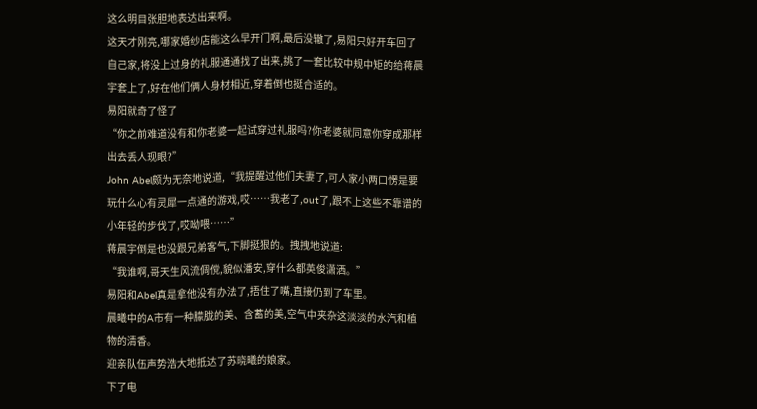这么明目张胆地表达出来啊。
这天才刚亮,哪家婚纱店能这么早开门啊,最后没辙了,易阳只好开车回了自己家,将没上过身的礼服通通找了出来,挑了一套比较中规中矩的给蒋晨宇套上了,好在他们俩人身材相近,穿着倒也挺合适的。
易阳就奇了怪了
“你之前难道没有和你老婆一起试穿过礼服吗?你老婆就同意你穿成那样出去丢人现眼?”
John Abel颇为无奈地说道,“我提醒过他们夫妻了,可人家小两口愣是要玩什么心有灵犀一点通的游戏,哎……我老了,out了,跟不上这些不靠谱的小年轻的步伐了,哎呦喂……”
蒋晨宇倒是也没跟兄弟客气,下脚挺狠的。拽拽地说道:
“我谁啊,哥天生风流倜傥,貌似潘安,穿什么都英俊潇洒。”
易阳和Abel真是拿他没有办法了,捂住了嘴,直接仍到了车里。
晨曦中的A市有一种朦胧的美、含蓄的美,空气中夹杂这淡淡的水汽和植物的清香。
迎亲队伍声势浩大地抵达了苏晓曦的娘家。
下了电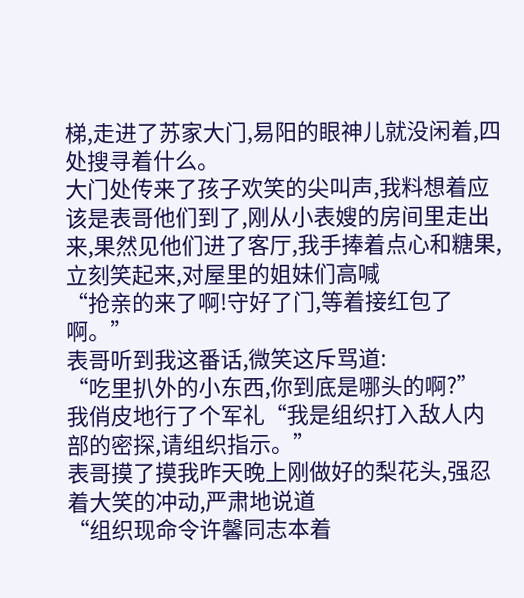梯,走进了苏家大门,易阳的眼神儿就没闲着,四处搜寻着什么。
大门处传来了孩子欢笑的尖叫声,我料想着应该是表哥他们到了,刚从小表嫂的房间里走出来,果然见他们进了客厅,我手捧着点心和糖果,立刻笑起来,对屋里的姐妹们高喊
“抢亲的来了啊!守好了门,等着接红包了啊。”
表哥听到我这番话,微笑这斥骂道:
“吃里扒外的小东西,你到底是哪头的啊?”
我俏皮地行了个军礼“我是组织打入敌人内部的密探,请组织指示。”
表哥摸了摸我昨天晚上刚做好的梨花头,强忍着大笑的冲动,严肃地说道
“组织现命令许馨同志本着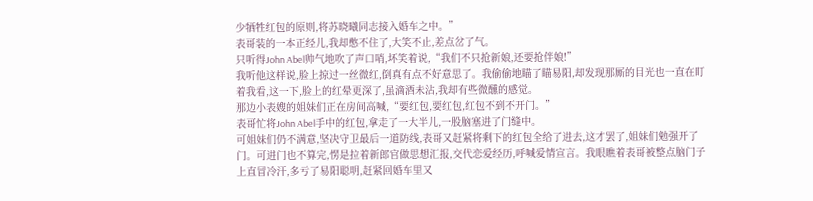少牺牲红包的原则,将苏晓曦同志接入婚车之中。”
表哥装的一本正经儿,我却憋不住了,大笑不止,差点岔了气。
只听得John Abel帅气地吹了声口哨,坏笑着说,“我们不只抢新娘,还要抢伴娘!”
我听他这样说,脸上掠过一丝微红,倒真有点不好意思了。我偷偷地瞄了瞄易阳,却发现那厮的目光也一直在盯着我看,这一下,脸上的红晕更深了,虽滴酒未沾,我却有些微醺的感觉。
那边小表嫂的姐妹们正在房间高喊,“要红包,要红包,红包不到不开门。”
表哥忙将John Abel手中的红包,拿走了一大半儿,一股脑塞进了门缝中。
可姐妹们仍不满意,坚决守卫最后一道防线,表哥又赶紧将剩下的红包全给了进去,这才罢了,姐妹们勉强开了门。可进门也不算完,愣是拉着新郎官做思想汇报,交代恋爱经历,呼喊爱情宣言。我眼瞧着表哥被整点脑门子上直冒冷汗,多亏了易阳聪明,赶紧回婚车里又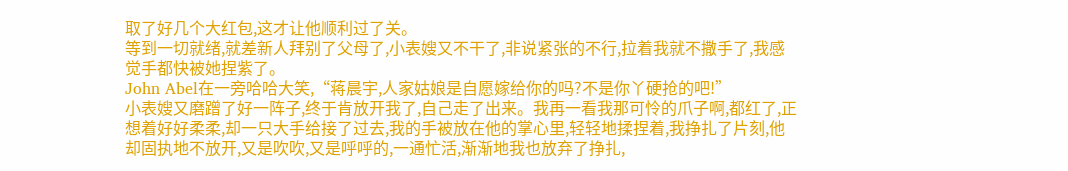取了好几个大红包,这才让他顺利过了关。
等到一切就绪,就差新人拜别了父母了,小表嫂又不干了,非说紧张的不行,拉着我就不撒手了,我感觉手都快被她捏紫了。
John Abel在一旁哈哈大笑,“蒋晨宇,人家姑娘是自愿嫁给你的吗?不是你丫硬抢的吧!”
小表嫂又磨蹭了好一阵子,终于肯放开我了,自己走了出来。我再一看我那可怜的爪子啊,都红了,正想着好好柔柔,却一只大手给接了过去,我的手被放在他的掌心里,轻轻地揉捏着,我挣扎了片刻,他却固执地不放开,又是吹吹,又是呼呼的,一通忙活,渐渐地我也放弃了挣扎,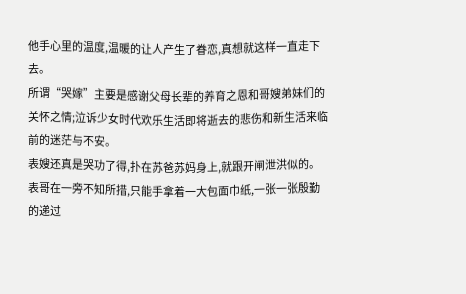他手心里的温度,温暖的让人产生了眷恋,真想就这样一直走下去。
所谓“哭嫁”主要是感谢父母长辈的养育之恩和哥嫂弟妹们的关怀之情;泣诉少女时代欢乐生活即将逝去的悲伤和新生活来临前的迷茫与不安。
表嫂还真是哭功了得,扑在苏爸苏妈身上,就跟开闸泄洪似的。表哥在一旁不知所措,只能手拿着一大包面巾纸,一张一张殷勤的递过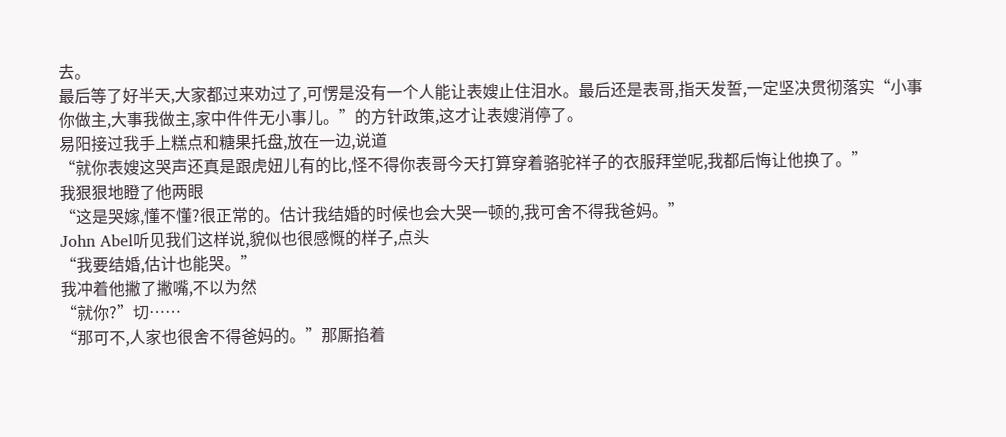去。
最后等了好半天,大家都过来劝过了,可愣是没有一个人能让表嫂止住泪水。最后还是表哥,指天发誓,一定坚决贯彻落实“小事你做主,大事我做主,家中件件无小事儿。”的方针政策,这才让表嫂消停了。
易阳接过我手上糕点和糖果托盘,放在一边,说道
“就你表嫂这哭声还真是跟虎妞儿有的比,怪不得你表哥今天打算穿着骆驼祥子的衣服拜堂呢,我都后悔让他换了。”
我狠狠地瞪了他两眼
“这是哭嫁,懂不懂?很正常的。估计我结婚的时候也会大哭一顿的,我可舍不得我爸妈。”
John Abel听见我们这样说,貌似也很感慨的样子,点头
“我要结婚,估计也能哭。”
我冲着他撇了撇嘴,不以为然
“就你?”切……
“那可不,人家也很舍不得爸妈的。”那厮掐着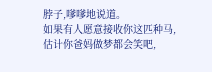脖子,嗲嗲地说道。
如果有人愿意接收你这匹种马,估计你爸妈做梦都会笑吧,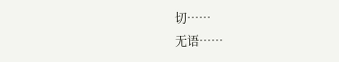切……
无语……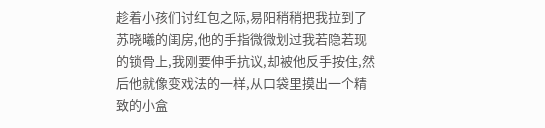趁着小孩们讨红包之际,易阳稍稍把我拉到了苏晓曦的闺房,他的手指微微划过我若隐若现的锁骨上,我刚要伸手抗议,却被他反手按住,然后他就像变戏法的一样,从口袋里摸出一个精致的小盒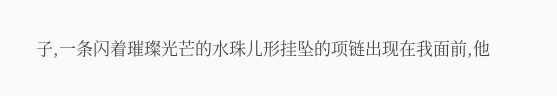子,一条闪着璀璨光芒的水珠儿形挂坠的项链出现在我面前,他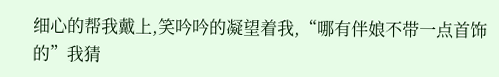细心的帮我戴上,笑吟吟的凝望着我,“哪有伴娘不带一点首饰的”我猜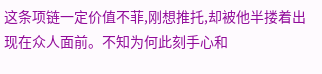这条项链一定价值不菲,刚想推托,却被他半搂着出现在众人面前。不知为何此刻手心和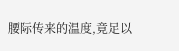腰际传来的温度,竟足以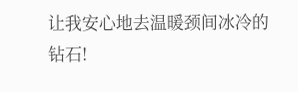让我安心地去温暖颈间冰冷的钻石!